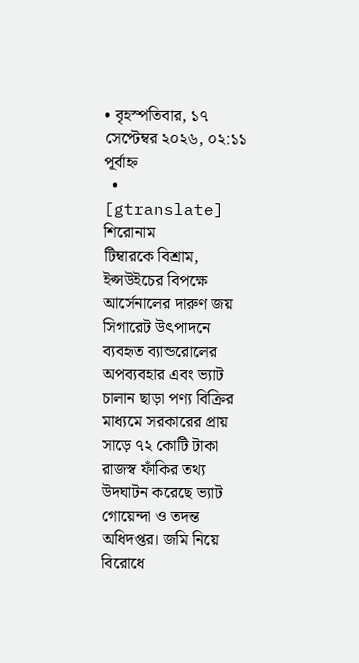• বৃহস্পতিবার, ১৭ সেপ্টেম্বর ২০২৬, ০২:১১ পূর্বাহ্ন
  • [gtranslate]
শিরোনাম
টিম্বারকে বিশ্রাম, ইপ্সউইচের বিপক্ষে আর্সেনালের দারুণ জয় সিগারেট উৎপাদনে ব্যবহৃত ব্যান্ডরোলের অপব্যবহার এবং ভ্যাট চালান ছাড়া পণ্য বিক্রির মাধ্যমে সরকারের প্রায় সাড়ে ৭২ কোটি টাকা রাজস্ব ফাঁকির তথ্য উদঘাটন করেছে ভ্যাট গোয়েন্দা ও তদন্ত অধিদপ্তর। জমি নিয়ে বিরোধে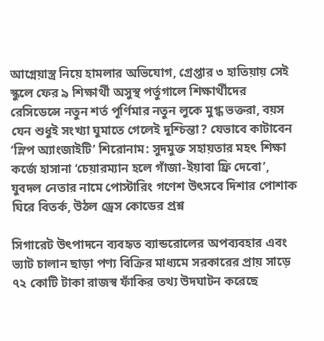আগ্নেয়াস্ত্র নিয়ে হামলার অভিযোগ, গ্রেপ্তার ৩ হাতিয়ায় সেই স্কুলে ফের ৯ শিক্ষার্থী অসুস্থ পর্তুগালে শিক্ষার্থীদের রেসিডেন্সে নতুন শর্ত পূর্ণিমার নতুন লুকে মুগ্ধ ভক্তরা, বয়স যেন শুধুই সংখ্যা ঘুমাতে গেলেই দুশ্চিন্তা? যেভাবে কাটাবেন ‘স্লিপ অ্যাংজাইটি’ শিরোনাম: সুদমুক্ত সহায়তার মহৎ শিক্ষা কর্জে হাসানা ‘চেয়ারম্যান হলে গাঁজা-ইয়াবা ফ্রি দেবো’, যুবদল নেতার নামে পোস্টারিং গণেশ উৎসবে দিশার পোশাক ঘিরে বিতর্ক, উঠল ড্রেস কোডের প্রশ্ন

সিগারেট উৎপাদনে ব্যবহৃত ব্যান্ডরোলের অপব্যবহার এবং ভ্যাট চালান ছাড়া পণ্য বিক্রির মাধ্যমে সরকারের প্রায় সাড়ে ৭২ কোটি টাকা রাজস্ব ফাঁকির তথ্য উদঘাটন করেছে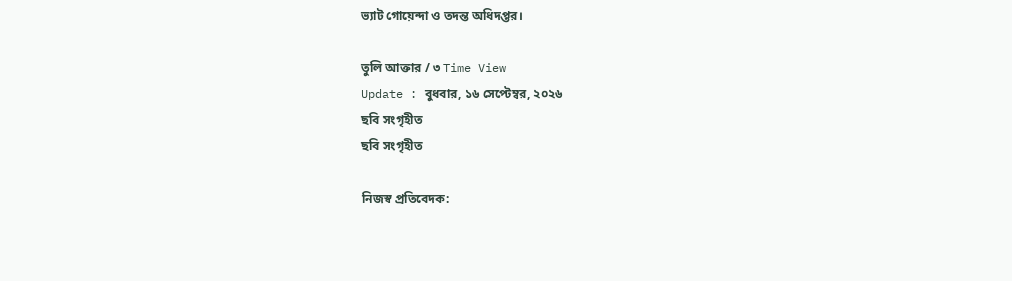ভ্যাট গোয়েন্দা ও তদন্ত অধিদপ্তর।

তুলি আক্তার / ৩ Time View
Update : বুধবার, ১৬ সেপ্টেম্বর, ২০২৬
ছবি সংগৃহীত
ছবি সংগৃহীত

নিজস্ব প্রতিবেদক: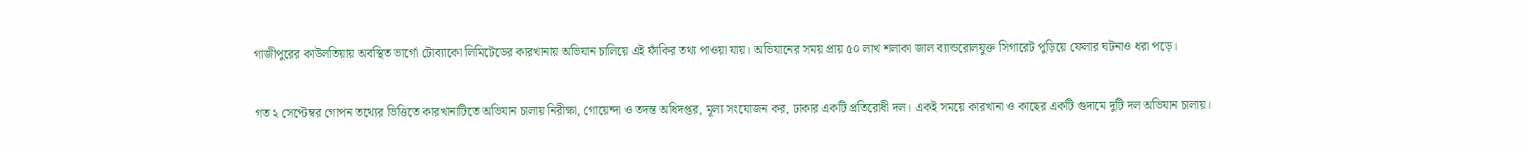গাজীপুরের কাউলতিয়ায় অবস্থিত ভার্গো টোব্যাকো লিমিটেডের কারখানায় অভিযান চালিয়ে এই ফাঁকির তথ্য পাওয়া যায়। অভিযানের সময় প্রায় ৫০ লাখ শলাকা জাল ব্যান্ডরোলযুক্ত সিগারেট পুড়িয়ে ফেলার ঘটনাও ধরা পড়ে।

গত ২ সেপ্টেম্বর গোপন তথ্যের ভিত্তিতে কারখানাটিতে অভিযান চালায় নিরীক্ষা, গোয়েন্দা ও তদন্ত অধিদপ্তর, মূল্য সংযোজন কর, ঢাকার একটি প্রতিরোধী দল। একই সময়ে কারখানা ও কাছের একটি গুদামে দুটি দল অভিযান চালায়।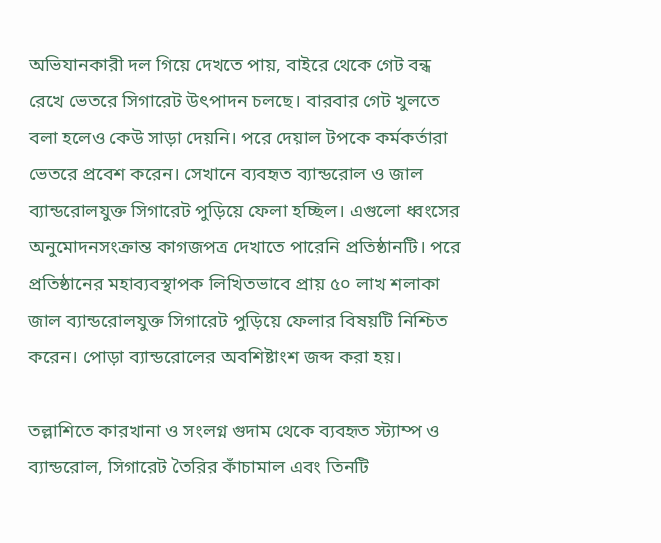অভিযানকারী দল গিয়ে দেখতে পায়, বাইরে থেকে গেট বন্ধ রেখে ভেতরে সিগারেট উৎপাদন চলছে। বারবার গেট খুলতে বলা হলেও কেউ সাড়া দেয়নি। পরে দেয়াল টপকে কর্মকর্তারা ভেতরে প্রবেশ করেন। সেখানে ব্যবহৃত ব্যান্ডরোল ও জাল ব্যান্ডরোলযুক্ত সিগারেট পুড়িয়ে ফেলা হচ্ছিল। এগুলো ধ্বংসের অনুমোদনসংক্রান্ত কাগজপত্র দেখাতে পারেনি প্রতিষ্ঠানটি। পরে প্রতিষ্ঠানের মহাব্যবস্থাপক লিখিতভাবে প্রায় ৫০ লাখ শলাকা জাল ব্যান্ডরোলযুক্ত সিগারেট পুড়িয়ে ফেলার বিষয়টি নিশ্চিত করেন। পোড়া ব্যান্ডরোলের অবশিষ্টাংশ জব্দ করা হয়।

তল্লাশিতে কারখানা ও সংলগ্ন গুদাম থেকে ব্যবহৃত স্ট্যাম্প ও ব্যান্ডরোল, সিগারেট তৈরির কাঁচামাল এবং তিনটি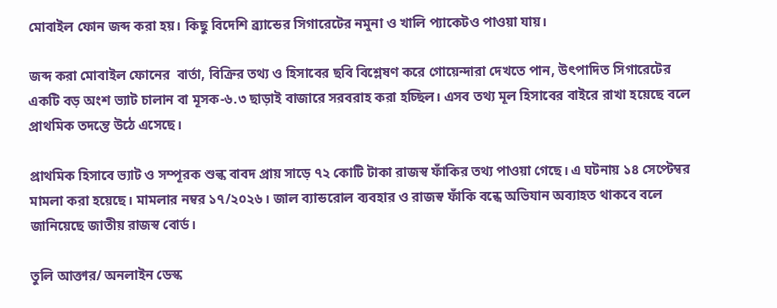মোবাইল ফোন জব্দ করা হয়। কিছু বিদেশি ব্র্যান্ডের সিগারেটের নমুনা ও খালি প্যাকেটও পাওয়া যায়।

জব্দ করা মোবাইল ফোনের  বার্তা, বিক্রির তথ্য ও হিসাবের ছবি বিশ্লেষণ করে গোয়েন্দারা দেখতে পান, উৎপাদিত সিগারেটের একটি বড় অংশ ভ্যাট চালান বা মূসক-৬.৩ ছাড়াই বাজারে সরবরাহ করা হচ্ছিল। এসব তথ্য মূল হিসাবের বাইরে রাখা হয়েছে বলে প্রাথমিক তদন্তে উঠে এসেছে।

প্রাথমিক হিসাবে ভ্যাট ও সম্পূরক শুল্ক বাবদ প্রায় সাড়ে ৭২ কোটি টাকা রাজস্ব ফাঁকির তথ্য পাওয়া গেছে। এ ঘটনায় ১৪ সেপ্টেম্বর মামলা করা হয়েছে। মামলার নম্বর ১৭/২০২৬। জাল ব্যান্ডরোল ব্যবহার ও রাজস্ব ফাঁকি বন্ধে অভিযান অব্যাহত থাকবে বলে জানিয়েছে জাতীয় রাজস্ব বোর্ড।

তুলি আক্তার/ অনলাইন ডেস্ক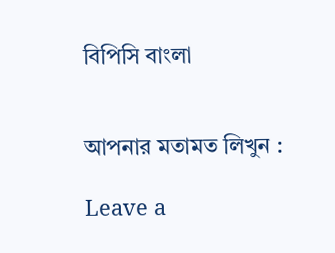বিপিসি বাংলা


আপনার মতামত লিখুন :

Leave a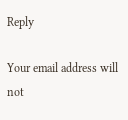Reply

Your email address will not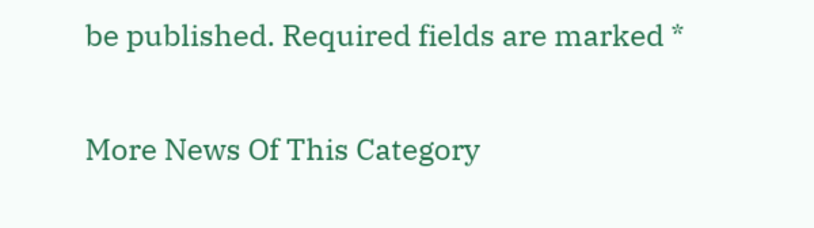be published. Required fields are marked *

More News Of This Category